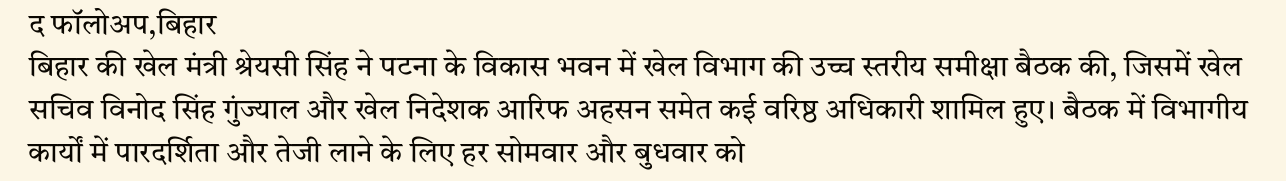द फॉलोअप,बिहार
बिहार की खेल मंत्री श्रेयसी सिंह ने पटना के विकास भवन में खेल विभाग की उच्च स्तरीय समीक्षा बैठक की, जिसमें खेल सचिव विनोद सिंह गुंज्याल और खेल निदेशक आरिफ अहसन समेत कई वरिष्ठ अधिकारी शामिल हुए। बैठक में विभागीय कार्यों में पारदर्शिता और तेजी लाने के लिए हर सोमवार और बुधवार को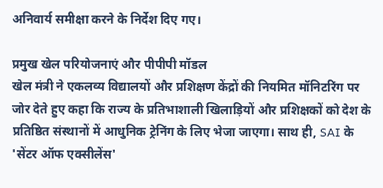अनिवार्य समीक्षा करने के निर्देश दिए गए।

प्रमुख खेल परियोजनाएं और पीपीपी मॉडल
खेल मंत्री ने एकलव्य विद्यालयों और प्रशिक्षण केंद्रों की नियमित मॉनिटरिंग पर जोर देते हुए कहा कि राज्य के प्रतिभाशाली खिलाड़ियों और प्रशिक्षकों को देश के प्रतिष्ठित संस्थानों में आधुनिक ट्रेनिंग के लिए भेजा जाएगा। साथ ही, SAI के 'सेंटर ऑफ एक्सीलेंस'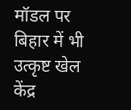मॉडल पर बिहार में भी उत्कृष्ट खेल केंद्र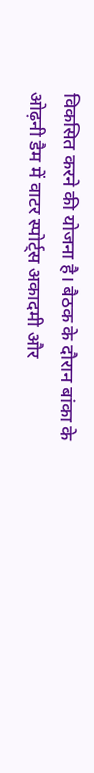विकसित करने की योजना है। बैठक के दौरान बांका के ओढ़नी डैम में वाटर स्पोर्ट्स अकादमी और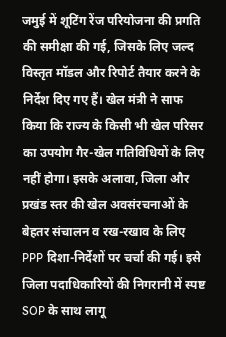जमुई में शूटिंग रेंज परियोजना की प्रगति की समीक्षा की गई, जिसके लिए जल्द विस्तृत मॉडल और रिपोर्ट तैयार करने के निर्देश दिए गए हैं। खेल मंत्री ने साफ किया कि राज्य के किसी भी खेल परिसर का उपयोग गैर-खेल गतिविधियों के लिए नहीं होगा। इसके अलावा, जिला और प्रखंड स्तर की खेल अवसंरचनाओं के बेहतर संचालन व रख-रखाव के लिए PPP दिशा-निर्देशों पर चर्चा की गई। इसे जिला पदाधिकारियों की निगरानी में स्पष्ट SOP के साथ लागू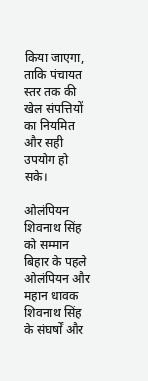किया जाएगा, ताकि पंचायत स्तर तक की खेल संपत्तियों का नियमित और सही उपयोग हो सके।

ओलंपियन शिवनाथ सिंह को सम्मान
बिहार के पहले ओलंपियन और महान धावक शिवनाथ सिंह के संघर्षों और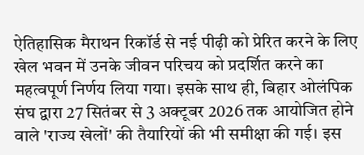ऐतिहासिक मैराथन रिकॉर्ड से नई पीढ़ी को प्रेरित करने के लिए खेल भवन में उनके जीवन परिचय को प्रदर्शित करने का महत्वपूर्ण निर्णय लिया गया। इसके साथ ही, बिहार ओलंपिक संघ द्वारा 27 सितंबर से 3 अक्टूबर 2026 तक आयोजित होने वाले 'राज्य खेलों' की तैयारियों की भी समीक्षा की गई। इस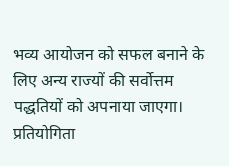भव्य आयोजन को सफल बनाने के लिए अन्य राज्यों की सर्वोत्तम पद्धतियों को अपनाया जाएगा। प्रतियोगिता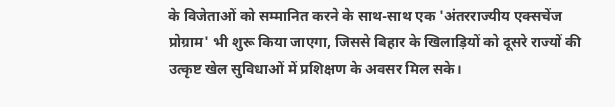के विजेताओं को सम्मानित करने के साथ-साथ एक 'अंतरराज्यीय एक्सचेंज प्रोग्राम' भी शुरू किया जाएगा, जिससे बिहार के खिलाड़ियों को दूसरे राज्यों की उत्कृष्ट खेल सुविधाओं में प्रशिक्षण के अवसर मिल सके।